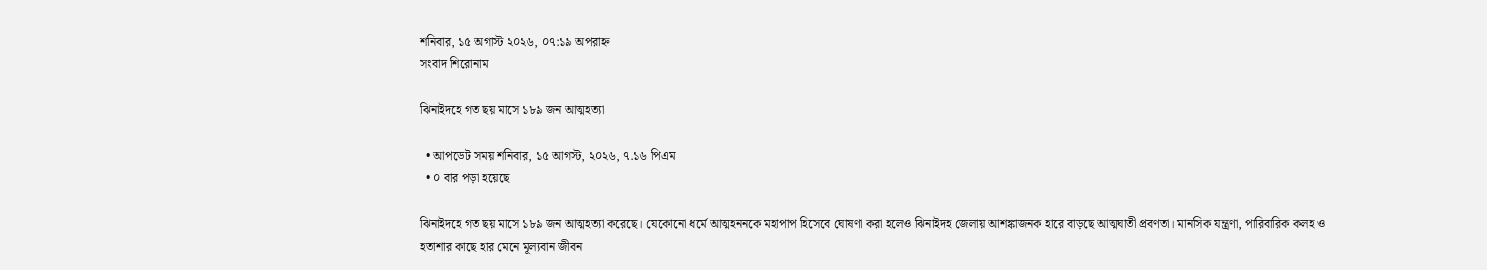শনিবার, ১৫ অগাস্ট ২০২৬, ০৭:১৯ অপরাহ্ন
সংবাদ শিরোনাম

ঝিনাইদহে গত ছয় মাসে ১৮৯ জন আত্মহত্যা

  • আপডেট সময় শনিবার, ১৫ আগস্ট, ২০২৬, ৭.১৬ পিএম
  • ০ বার পড়া হয়েছে

ঝিনাইদহে গত ছয় মাসে ১৮৯ জন আত্মহত্যা করেছে। যেকোনো ধর্মে আত্মহননকে মহাপাপ হিসেবে ঘোষণা করা হলেও ঝিনাইদহ জেলায় আশঙ্কাজনক হারে বাড়ছে আত্মঘাতী প্রবণতা। মানসিক যন্ত্রণা, পারিবারিক কলহ ও হতাশার কাছে হার মেনে মূল্যবান জীবন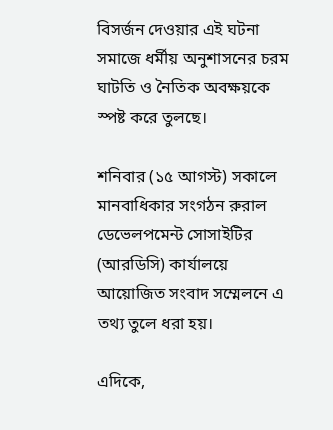বিসর্জন দেওয়ার এই ঘটনা সমাজে ধর্মীয় অনুশাসনের চরম ঘাটতি ও নৈতিক অবক্ষয়কে স্পষ্ট করে তুলছে।

শনিবার (১৫ আগস্ট) সকালে মানবাধিকার সংগঠন রুরাল ডেভেলপমেন্ট সোসাইটির (আরডিসি) কার্যালয়ে আয়োজিত সংবাদ সম্মেলনে এ তথ্য তুলে ধরা হয়‌।

এদিকে,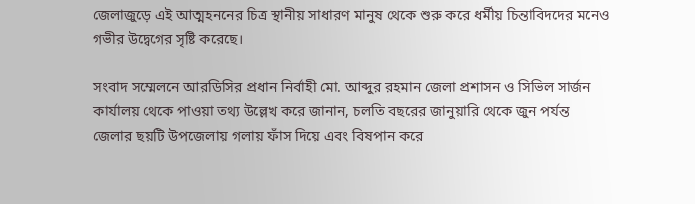জেলাজুড়ে এই আত্মহননের চিত্র স্থানীয় সাধারণ মানুষ থেকে শুরু করে ধর্মীয় চিন্তাবিদদের মনেও গভীর উদ্বেগের সৃষ্টি করেছে।

সংবাদ সম্মেলনে আরডিসির প্রধান নির্বাহী মো. আব্দুর রহমান জেলা প্রশাসন ও সিভিল সার্জন কার্যালয় থেকে পাওয়া তথ্য উল্লেখ করে জানান, চলতি বছরের জানুয়ারি থেকে জুন পর্যন্ত জেলার ছয়টি উপজেলায় গলায় ফাঁস দিয়ে এবং বিষপান করে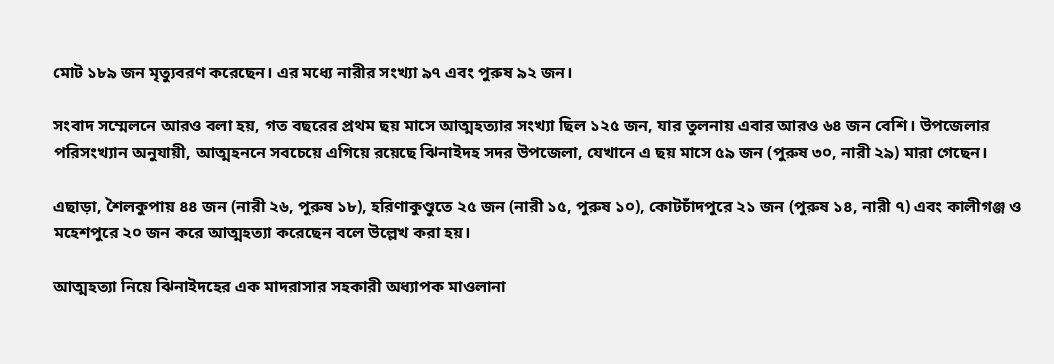মোট ১৮৯ জন মৃত্যুবরণ করেছেন। এর মধ্যে নারীর সংখ্যা ৯৭ এবং পুরুষ ৯২ জন।

সংবাদ সম্মেলনে আরও বলা হয়, গত বছরের প্রথম ছয় মাসে আত্মহত্যার সংখ্যা ছিল ১২৫ জন, যার তুলনায় এবার আরও ৬৪ জন বেশি। উপজেলার পরিসংখ্যান অনুযায়ী, আত্মহননে সবচেয়ে এগিয়ে রয়েছে ঝিনাইদহ সদর উপজেলা, যেখানে এ ছয় মাসে ৫৯ জন (পুরুষ ৩০, নারী ২৯) মারা গেছেন।

এছাড়া, শৈলকুপায় ৪৪ জন (নারী ২৬, পুরুষ ১৮), হরিণাকুণ্ডুতে ২৫ জন (নারী ১৫, পুরুষ ১০), কোটচাঁদপুরে ২১ জন (পুরুষ ১৪, নারী ৭) এবং কালীগঞ্জ ও মহেশপুরে ২০ জন করে আত্মহত্যা করেছেন বলে উল্লেখ করা হয়।

আত্মহত্যা নিয়ে ঝিনাইদহের এক মাদরাসার সহকারী অধ্যাপক মাওলানা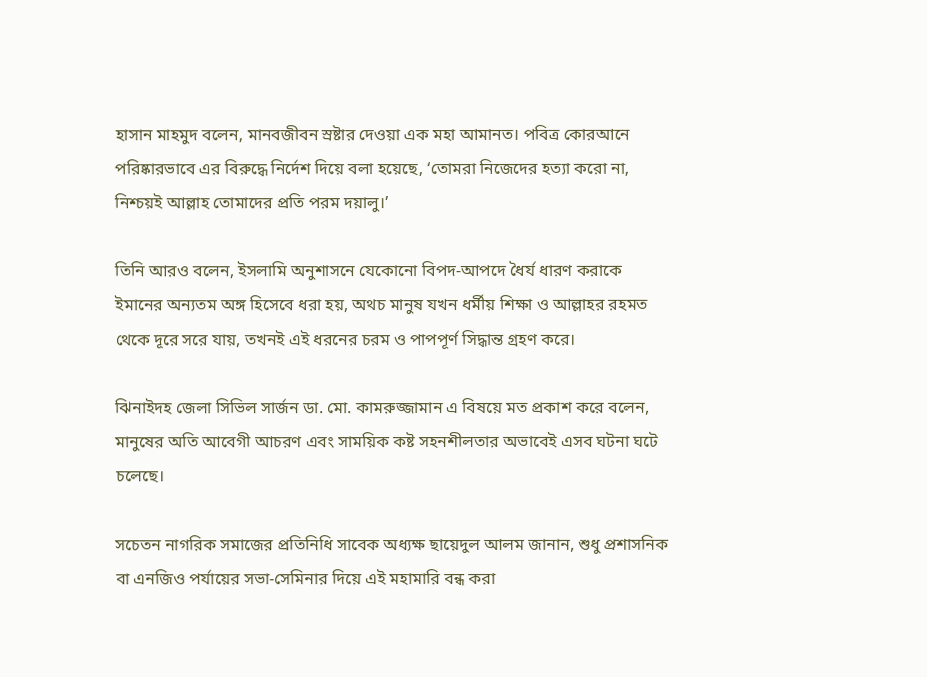হাসান মাহমুদ বলেন, মানবজীবন স্রষ্টার দেওয়া এক মহা আমানত। পবিত্র কোরআনে পরিষ্কারভাবে এর বিরুদ্ধে নির্দেশ দিয়ে বলা হয়েছে, ‘তোমরা নিজেদের হত্যা করো না, নিশ্চয়ই আল্লাহ তোমাদের প্রতি পরম দয়ালু।’

তিনি আরও বলেন, ইসলামি অনুশাসনে যেকোনো বিপদ-আপদে ধৈর্য ধারণ করাকে ইমানের অন্যতম অঙ্গ হিসেবে ধরা হয়, অথচ মানুষ যখন ধর্মীয় শিক্ষা ও আল্লাহর রহমত থেকে দূরে সরে যায়, তখনই এই ধরনের চরম ও পাপপূর্ণ সিদ্ধান্ত গ্রহণ করে।

ঝিনাইদহ জেলা সিভিল সার্জন ডা. মো. কামরুজ্জামান এ বিষয়ে মত প্রকাশ করে বলেন, মানুষের অতি আবেগী আচরণ এবং সাময়িক কষ্ট সহনশীলতার অভাবেই এসব ঘটনা ঘটে চলেছে।

সচেতন নাগরিক সমাজের প্রতিনিধি সাবেক অধ্যক্ষ ছায়েদুল আলম জানান, শুধু প্রশাসনিক বা এনজিও পর্যায়ের সভা-সেমিনার দিয়ে এই মহামারি বন্ধ করা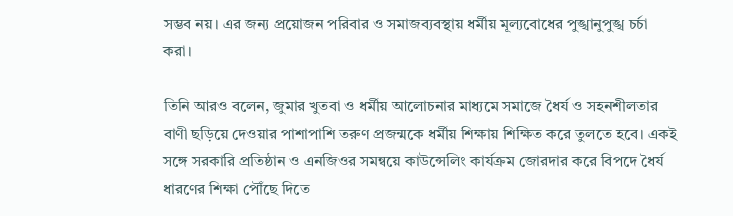সম্ভব নয়। এর জন্য প্রয়োজন পরিবার ও সমাজব্যবস্থায় ধর্মীয় মূল্যবোধের পুঙ্খানুপুঙ্খ চর্চা করা।

তিনি আরও বলেন, জুমার খুতবা ও ধর্মীয় আলোচনার মাধ্যমে সমাজে ধৈর্য ও সহনশীলতার বাণী ছড়িয়ে দেওয়ার পাশাপাশি তরুণ প্রজন্মকে ধর্মীয় শিক্ষায় শিক্ষিত করে তুলতে হবে। একই সঙ্গে সরকারি প্রতিষ্ঠান ও এনজিওর সমন্বয়ে কাউন্সেলিং কার্যক্রম জোরদার করে বিপদে ধৈর্য ধারণের শিক্ষা পৌঁছে দিতে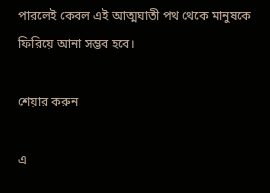পারলেই কেবল এই আত্মঘাতী পথ থেকে মানুষকে ফিরিয়ে আনা সম্ভব হবে।

শেয়ার করুন

এ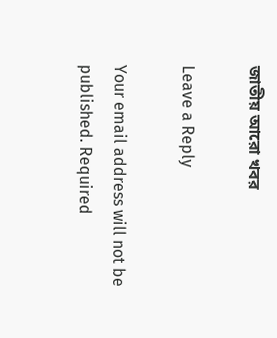জাতীয় আরো খবর

Leave a Reply

Your email address will not be published. Required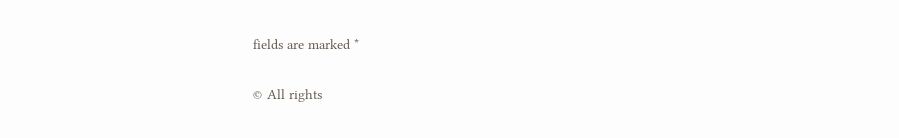fields are marked *

© All rights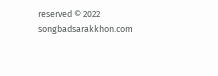reserved © 2022 songbadsarakkhon.com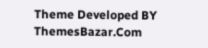Theme Developed BY ThemesBazar.Com